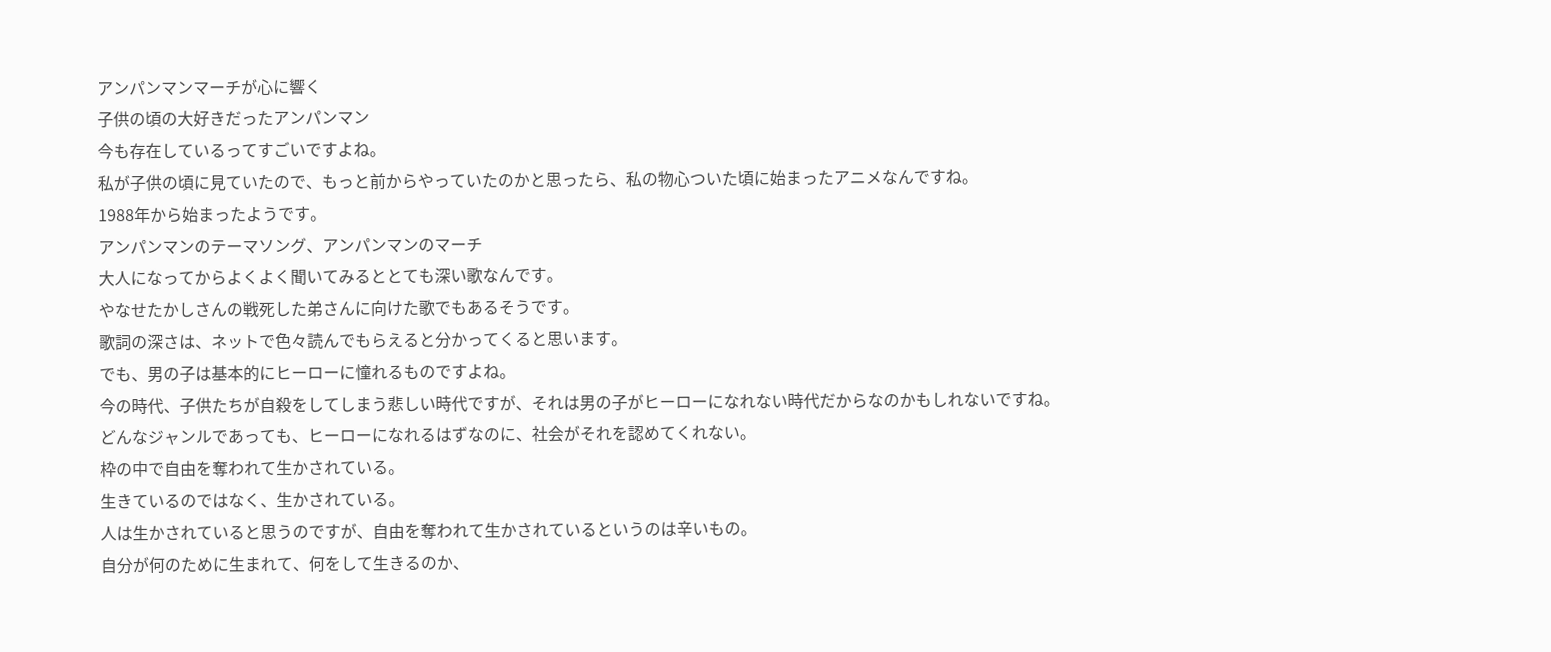アンパンマンマーチが心に響く
子供の頃の大好きだったアンパンマン
今も存在しているってすごいですよね。
私が子供の頃に見ていたので、もっと前からやっていたのかと思ったら、私の物心ついた頃に始まったアニメなんですね。
1988年から始まったようです。
アンパンマンのテーマソング、アンパンマンのマーチ
大人になってからよくよく聞いてみるととても深い歌なんです。
やなせたかしさんの戦死した弟さんに向けた歌でもあるそうです。
歌詞の深さは、ネットで色々読んでもらえると分かってくると思います。
でも、男の子は基本的にヒーローに憧れるものですよね。
今の時代、子供たちが自殺をしてしまう悲しい時代ですが、それは男の子がヒーローになれない時代だからなのかもしれないですね。
どんなジャンルであっても、ヒーローになれるはずなのに、社会がそれを認めてくれない。
枠の中で自由を奪われて生かされている。
生きているのではなく、生かされている。
人は生かされていると思うのですが、自由を奪われて生かされているというのは辛いもの。
自分が何のために生まれて、何をして生きるのか、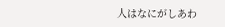人はなにがしあわ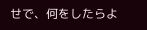せで、何をしたらよ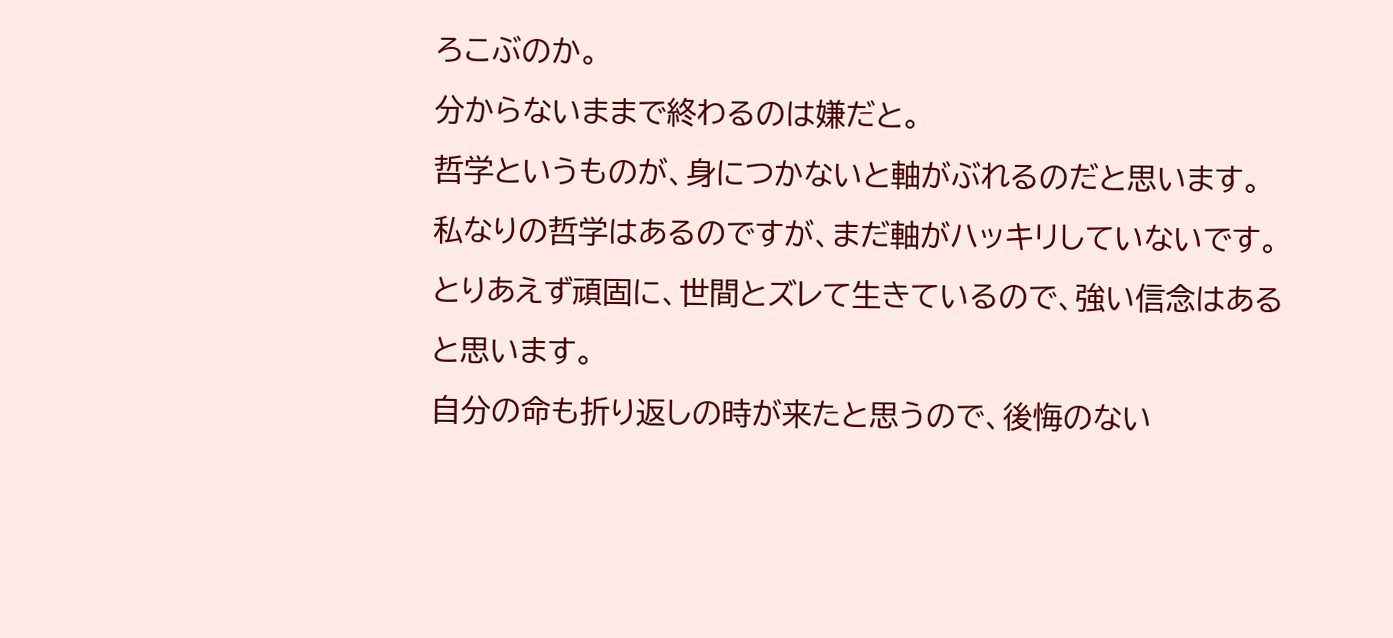ろこぶのか。
分からないままで終わるのは嫌だと。
哲学というものが、身につかないと軸がぶれるのだと思います。
私なりの哲学はあるのですが、まだ軸がハッキリしていないです。
とりあえず頑固に、世間とズレて生きているので、強い信念はあると思います。
自分の命も折り返しの時が来たと思うので、後悔のない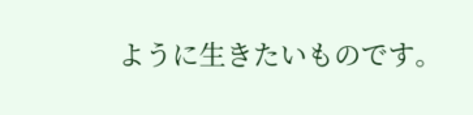ように生きたいものです。